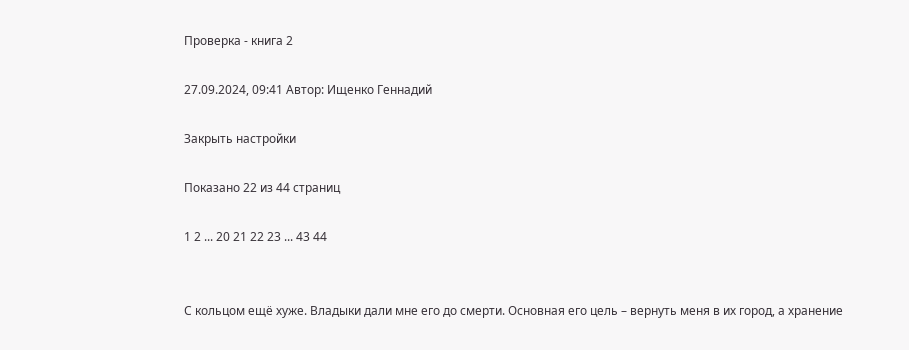Проверка - книга 2

27.09.2024, 09:41 Автор: Ищенко Геннадий

Закрыть настройки

Показано 22 из 44 страниц

1 2 ... 20 21 22 23 ... 43 44


С кольцом ещё хуже. Владыки дали мне его до смерти. Основная его цель – вернуть меня в их город, а хранение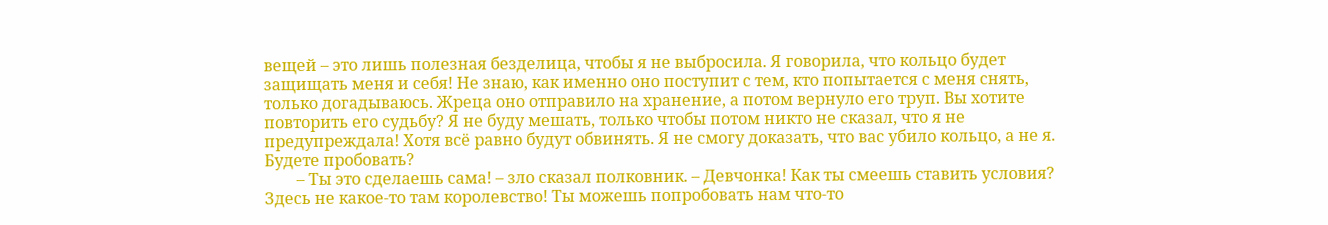вещей – это лишь полезная безделица, чтобы я не выбросила. Я говорила, что кольцо будет защищать меня и себя! Не знаю, как именно оно поступит с тем, кто попытается с меня снять, только догадываюсь. Жреца оно отправило на хранение, а потом вернуло его труп. Вы хотите повторить его судьбу? Я не буду мешать, только чтобы потом никто не сказал, что я не предупреждала! Хотя всё равно будут обвинять. Я не смогу доказать, что вас убило кольцо, а не я. Будете пробовать?
        – Ты это сделаешь сама! – зло сказал полковник. – Девчонка! Как ты смеешь ставить условия? Здесь не какое-то там королевство! Ты можешь попробовать нам что-то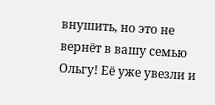внушить, но это не вернёт в вашу семью Ольгу! Её уже увезли и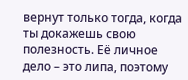вернут только тогда, когда ты докажешь свою полезность. Её личное дело – это липа, поэтому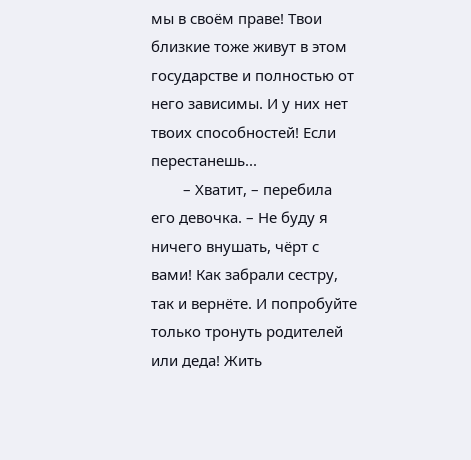мы в своём праве! Твои близкие тоже живут в этом государстве и полностью от него зависимы. И у них нет твоих способностей! Если перестанешь...
        – Хватит, – перебила его девочка. – Не буду я ничего внушать, чёрт с вами! Как забрали сестру, так и вернёте. И попробуйте только тронуть родителей или деда! Жить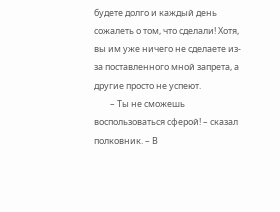будете долго и каждый день сожалеть о том, что сделали! Хотя, вы им уже ничего не сделаете из-за поставленного мной запрета, а другие просто не успеют.
        – Ты не сможешь воспользоваться сферой! – сказал полковник. – В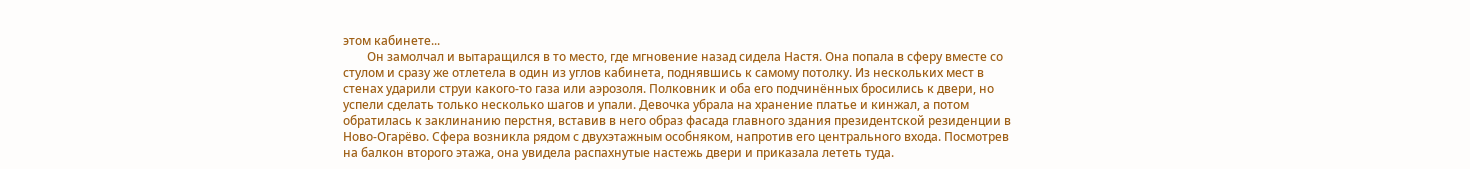этом кабинете...
        Он замолчал и вытаращился в то место, где мгновение назад сидела Настя. Она попала в сферу вместе со стулом и сразу же отлетела в один из углов кабинета, поднявшись к самому потолку. Из нескольких мест в стенах ударили струи какого-то газа или аэрозоля. Полковник и оба его подчинённых бросились к двери, но успели сделать только несколько шагов и упали. Девочка убрала на хранение платье и кинжал, а потом обратилась к заклинанию перстня, вставив в него образ фасада главного здания президентской резиденции в Ново-Огарёво. Сфера возникла рядом с двухэтажным особняком, напротив его центрального входа. Посмотрев на балкон второго этажа, она увидела распахнутые настежь двери и приказала лететь туда.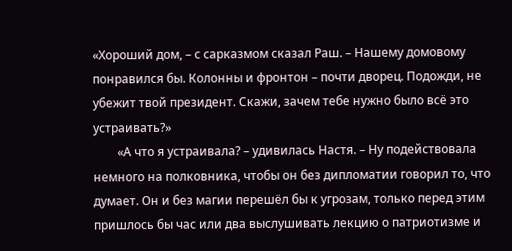«Хороший дом, – с сарказмом сказал Раш. – Нашему домовому понравился бы. Колонны и фронтон – почти дворец. Подожди, не убежит твой президент. Скажи, зачем тебе нужно было всё это устраивать?»
        «А что я устраивала? – удивилась Настя. – Ну подействовала немного на полковника, чтобы он без дипломатии говорил то, что думает. Он и без магии перешёл бы к угрозам, только перед этим пришлось бы час или два выслушивать лекцию о патриотизме и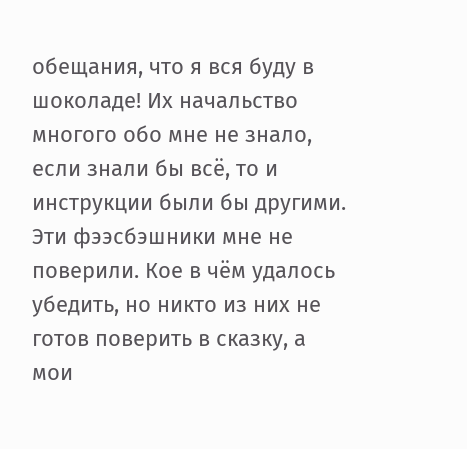обещания, что я вся буду в шоколаде! Их начальство многого обо мне не знало, если знали бы всё, то и инструкции были бы другими. Эти фээсбэшники мне не поверили. Кое в чём удалось убедить, но никто из них не готов поверить в сказку, а мои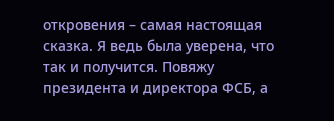откровения – самая настоящая сказка. Я ведь была уверена, что так и получится. Повяжу президента и директора ФСБ, а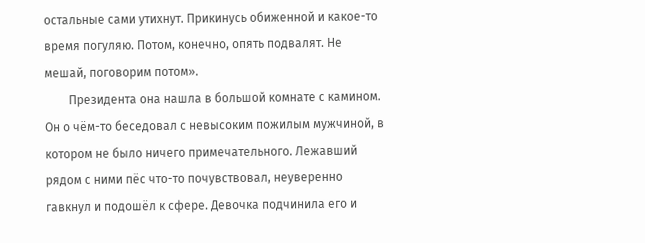остальные сами утихнут. Прикинусь обиженной и какое-то время погуляю. Потом, конечно, опять подвалят. Не мешай, поговорим потом».
        Президента она нашла в большой комнате с камином. Он о чём-то беседовал с невысоким пожилым мужчиной, в котором не было ничего примечательного. Лежавший рядом с ними пёс что-то почувствовал, неуверенно гавкнул и подошёл к сфере. Девочка подчинила его и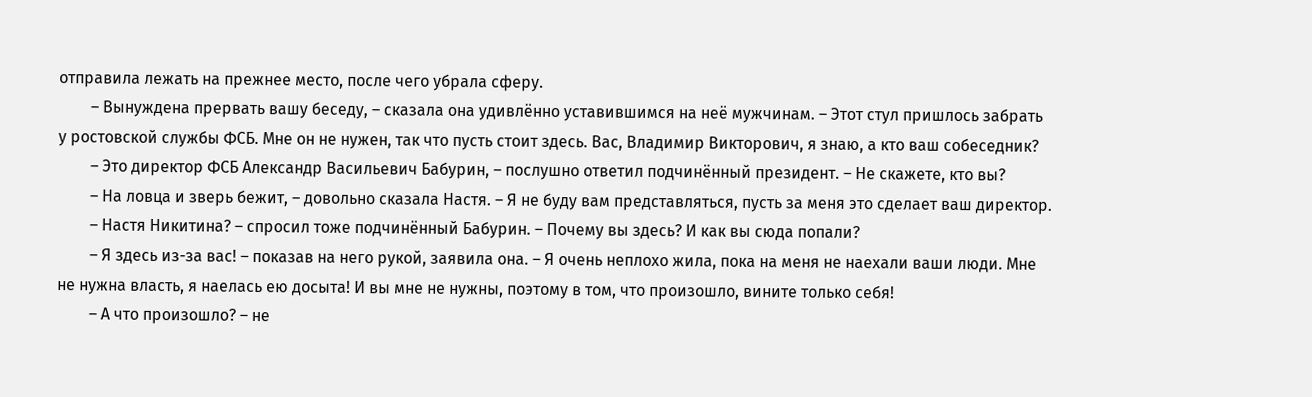отправила лежать на прежнее место, после чего убрала сферу.
        – Вынуждена прервать вашу беседу, – сказала она удивлённо уставившимся на неё мужчинам. – Этот стул пришлось забрать у ростовской службы ФСБ. Мне он не нужен, так что пусть стоит здесь. Вас, Владимир Викторович, я знаю, а кто ваш собеседник?
        – Это директор ФСБ Александр Васильевич Бабурин, – послушно ответил подчинённый президент. – Не скажете, кто вы?
        – На ловца и зверь бежит, – довольно сказала Настя. – Я не буду вам представляться, пусть за меня это сделает ваш директор.
        – Настя Никитина? – спросил тоже подчинённый Бабурин. – Почему вы здесь? И как вы сюда попали?
        – Я здесь из-за вас! – показав на него рукой, заявила она. – Я очень неплохо жила, пока на меня не наехали ваши люди. Мне не нужна власть, я наелась ею досыта! И вы мне не нужны, поэтому в том, что произошло, вините только себя!
        – А что произошло? – не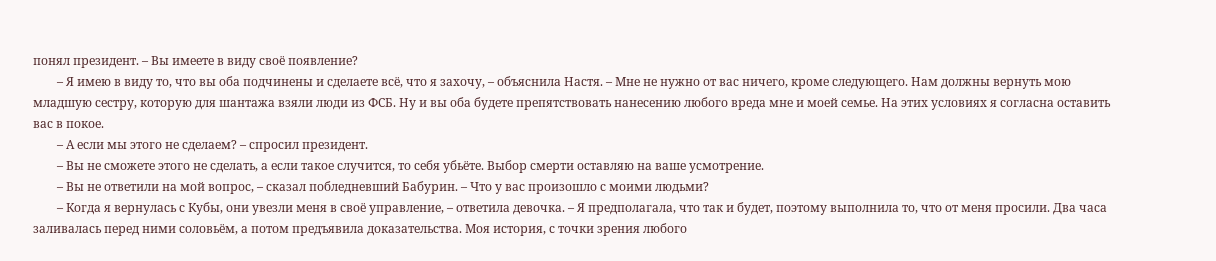понял президент. – Вы имеете в виду своё появление?
        – Я имею в виду то, что вы оба подчинены и сделаете всё, что я захочу, – объяснила Настя. – Мне не нужно от вас ничего, кроме следующего. Нам должны вернуть мою младшую сестру, которую для шантажа взяли люди из ФСБ. Ну и вы оба будете препятствовать нанесению любого вреда мне и моей семье. На этих условиях я согласна оставить вас в покое.
        – А если мы этого не сделаем? – спросил президент.
        – Вы не сможете этого не сделать, а если такое случится, то себя убьёте. Выбор смерти оставляю на ваше усмотрение.
        – Вы не ответили на мой вопрос, – сказал побледневший Бабурин. – Что у вас произошло с моими людьми?
        – Когда я вернулась с Кубы, они увезли меня в своё управление, – ответила девочка. – Я предполагала, что так и будет, поэтому выполнила то, что от меня просили. Два часа заливалась перед ними соловьём, а потом предъявила доказательства. Моя история, с точки зрения любого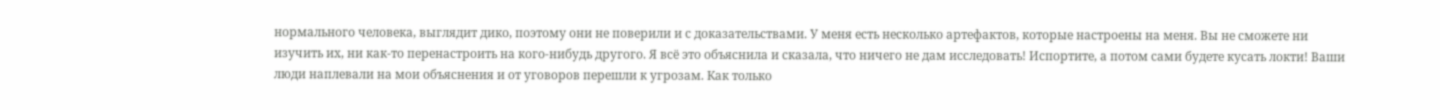нормального человека, выглядит дико, поэтому они не поверили и с доказательствами. У меня есть несколько артефактов, которые настроены на меня. Вы не сможете ни изучить их, ни как-то перенастроить на кого-нибудь другого. Я всё это объяснила и сказала, что ничего не дам исследовать! Испортите, а потом сами будете кусать локти! Ваши люди наплевали на мои объяснения и от уговоров перешли к угрозам. Как только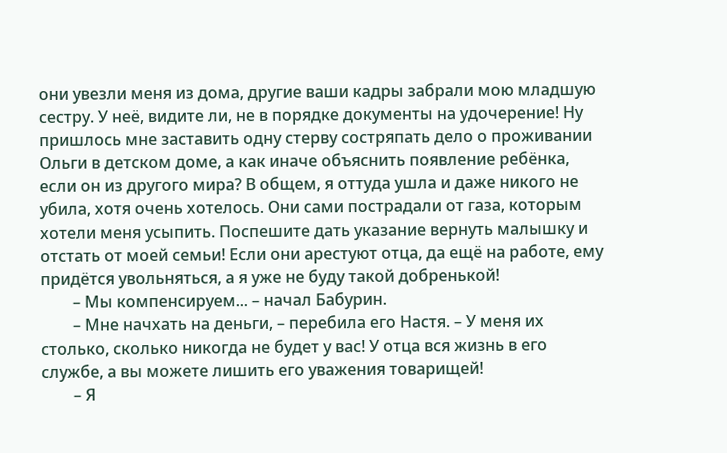они увезли меня из дома, другие ваши кадры забрали мою младшую сестру. У неё, видите ли, не в порядке документы на удочерение! Ну пришлось мне заставить одну стерву состряпать дело о проживании Ольги в детском доме, а как иначе объяснить появление ребёнка, если он из другого мира? В общем, я оттуда ушла и даже никого не убила, хотя очень хотелось. Они сами пострадали от газа, которым хотели меня усыпить. Поспешите дать указание вернуть малышку и отстать от моей семьи! Если они арестуют отца, да ещё на работе, ему придётся увольняться, а я уже не буду такой добренькой!
        – Мы компенсируем... – начал Бабурин.
        – Мне начхать на деньги, – перебила его Настя. – У меня их столько, сколько никогда не будет у вас! У отца вся жизнь в его службе, а вы можете лишить его уважения товарищей!
        – Я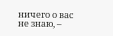ничего о вас не знаю, –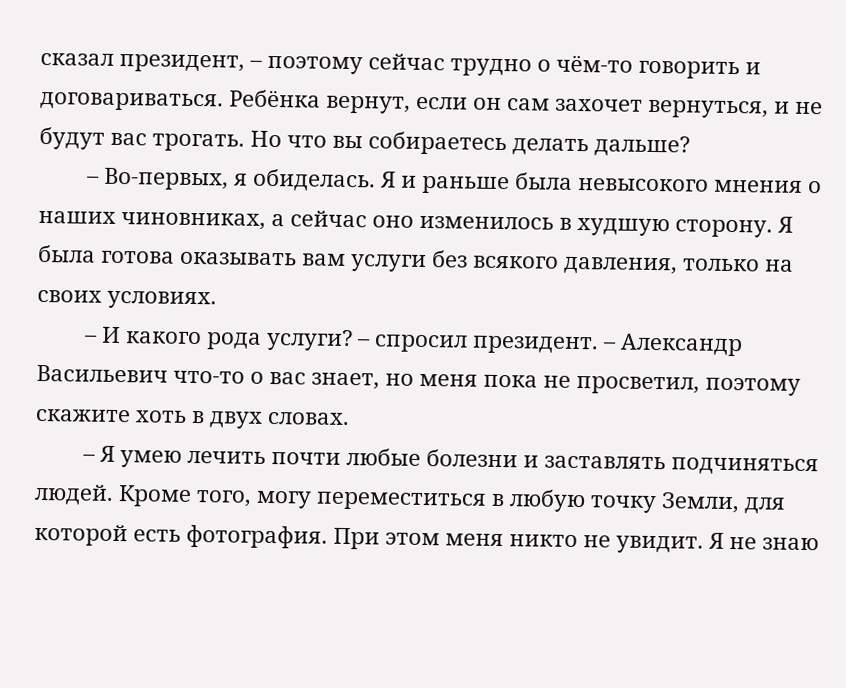сказал президент, – поэтому сейчас трудно о чём-то говорить и договариваться. Ребёнка вернут, если он сам захочет вернуться, и не будут вас трогать. Но что вы собираетесь делать дальше?
        – Во-первых, я обиделась. Я и раньше была невысокого мнения о наших чиновниках, а сейчас оно изменилось в худшую сторону. Я была готова оказывать вам услуги без всякого давления, только на своих условиях.
        – И какого рода услуги? – спросил президент. – Александр Васильевич что-то о вас знает, но меня пока не просветил, поэтому скажите хоть в двух словах.
        – Я умею лечить почти любые болезни и заставлять подчиняться людей. Кроме того, могу переместиться в любую точку Земли, для которой есть фотография. При этом меня никто не увидит. Я не знаю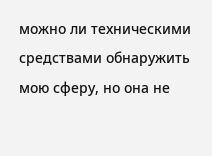можно ли техническими средствами обнаружить мою сферу, но она не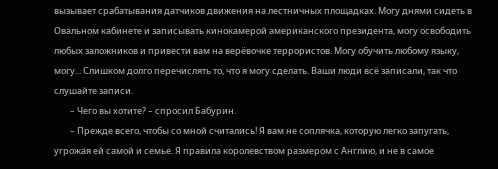вызывает срабатывания датчиков движения на лестничных площадках. Могу днями сидеть в Овальном кабинете и записывать кинокамерой американского президента, могу освободить любых заложников и привести вам на верёвочке террористов. Могу обучить любому языку, могу... Слишком долго перечислять то, что я могу сделать. Ваши люди всё записали, так что слушайте записи.
        – Чего вы хотите? – спросил Бабурин.
        – Прежде всего, чтобы со мной считались! Я вам не соплячка, которую легко запугать, угрожая ей самой и семье. Я правила королевством размером с Англию, и не в самое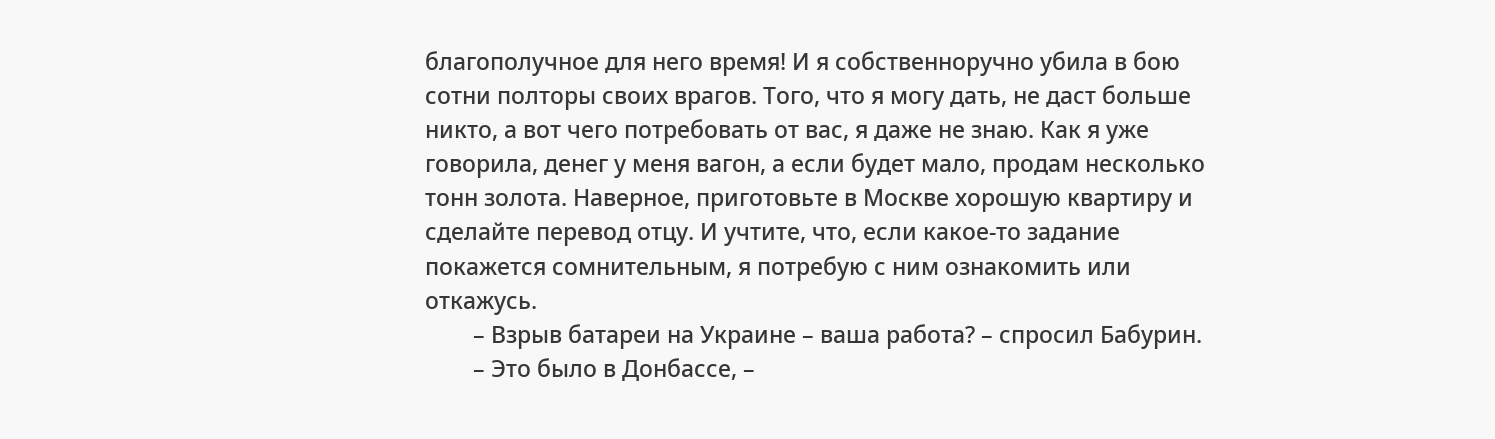благополучное для него время! И я собственноручно убила в бою сотни полторы своих врагов. Того, что я могу дать, не даст больше никто, а вот чего потребовать от вас, я даже не знаю. Как я уже говорила, денег у меня вагон, а если будет мало, продам несколько тонн золота. Наверное, приготовьте в Москве хорошую квартиру и сделайте перевод отцу. И учтите, что, если какое-то задание покажется сомнительным, я потребую с ним ознакомить или откажусь.
        – Взрыв батареи на Украине – ваша работа? – спросил Бабурин.
        – Это было в Донбассе, –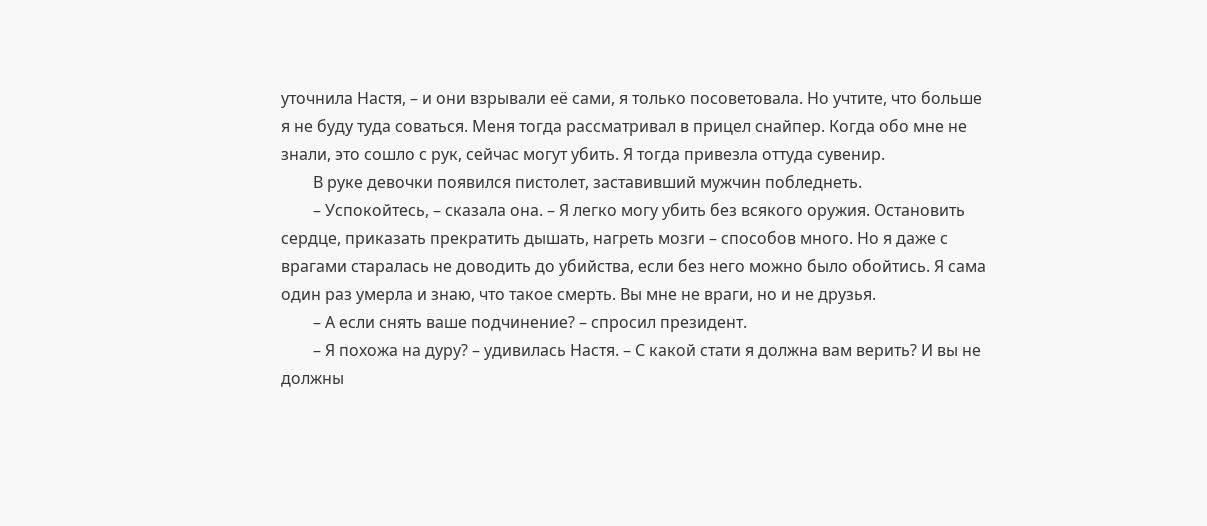уточнила Настя, – и они взрывали её сами, я только посоветовала. Но учтите, что больше я не буду туда соваться. Меня тогда рассматривал в прицел снайпер. Когда обо мне не знали, это сошло с рук, сейчас могут убить. Я тогда привезла оттуда сувенир.
        В руке девочки появился пистолет, заставивший мужчин побледнеть.
        – Успокойтесь, – сказала она. – Я легко могу убить без всякого оружия. Остановить сердце, приказать прекратить дышать, нагреть мозги – способов много. Но я даже с врагами старалась не доводить до убийства, если без него можно было обойтись. Я сама один раз умерла и знаю, что такое смерть. Вы мне не враги, но и не друзья.
        – А если снять ваше подчинение? – спросил президент.
        – Я похожа на дуру? – удивилась Настя. – С какой стати я должна вам верить? И вы не должны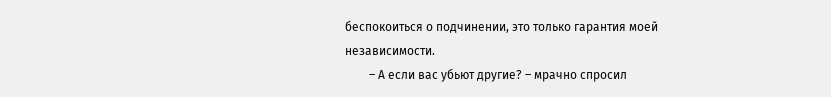беспокоиться о подчинении, это только гарантия моей независимости.
        – А если вас убьют другие? – мрачно спросил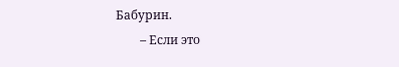Бабурин.
        – Если это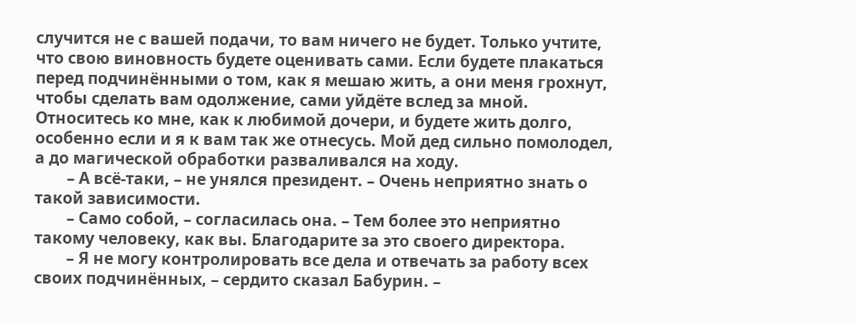случится не с вашей подачи, то вам ничего не будет. Только учтите, что свою виновность будете оценивать сами. Если будете плакаться перед подчинёнными о том, как я мешаю жить, а они меня грохнут, чтобы сделать вам одолжение, сами уйдёте вслед за мной. Относитесь ко мне, как к любимой дочери, и будете жить долго, особенно если и я к вам так же отнесусь. Мой дед сильно помолодел, а до магической обработки разваливался на ходу.
        – А всё-таки, – не унялся президент. – Очень неприятно знать о такой зависимости.
        – Само собой, – согласилась она. – Тем более это неприятно такому человеку, как вы. Благодарите за это своего директора.
        – Я не могу контролировать все дела и отвечать за работу всех своих подчинённых, – сердито сказал Бабурин. –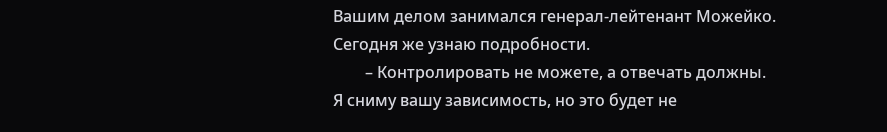Вашим делом занимался генерал-лейтенант Можейко. Сегодня же узнаю подробности.
        – Контролировать не можете, а отвечать должны. Я сниму вашу зависимость, но это будет не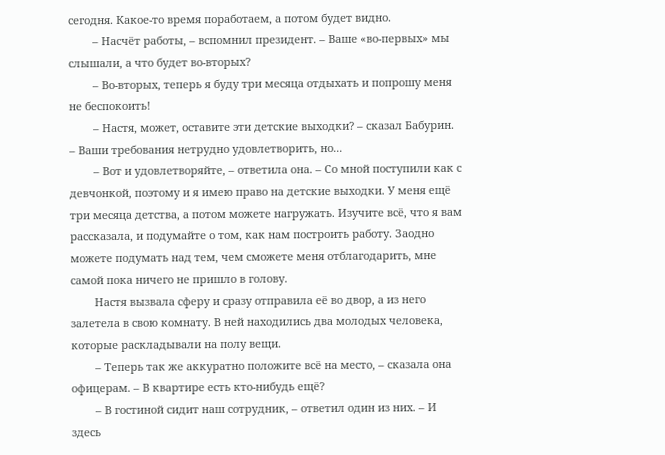сегодня. Какое-то время поработаем, а потом будет видно.
        – Насчёт работы, – вспомнил президент. – Ваше «во-первых» мы слышали, а что будет во-вторых?
        – Во-вторых, теперь я буду три месяца отдыхать и попрошу меня не беспокоить!
        – Настя, может, оставите эти детские выходки? – сказал Бабурин. – Ваши требования нетрудно удовлетворить, но...
        – Вот и удовлетворяйте, – ответила она. – Со мной поступили как с девчонкой, поэтому и я имею право на детские выходки. У меня ещё три месяца детства, а потом можете нагружать. Изучите всё, что я вам рассказала, и подумайте о том, как нам построить работу. Заодно можете подумать над тем, чем сможете меня отблагодарить, мне самой пока ничего не пришло в голову.
        Настя вызвала сферу и сразу отправила её во двор, а из него залетела в свою комнату. В ней находились два молодых человека, которые раскладывали на полу вещи.
        – Теперь так же аккуратно положите всё на место, – сказала она офицерам. – В квартире есть кто-нибудь ещё?
        – В гостиной сидит наш сотрудник, – ответил один из них. – И здесь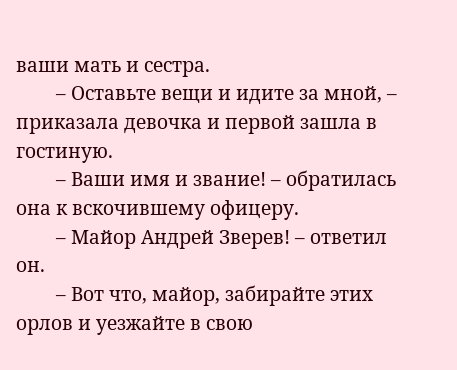ваши мать и сестра.
        – Оставьте вещи и идите за мной, – приказала девочка и первой зашла в гостиную.
        – Ваши имя и звание! – обратилась она к вскочившему офицеру.
        – Майор Андрей Зверев! – ответил он.
        – Вот что, майор, забирайте этих орлов и уезжайте в свою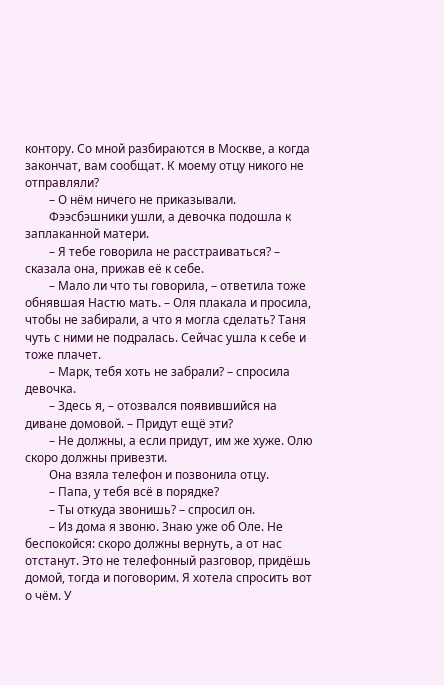контору. Со мной разбираются в Москве, а когда закончат, вам сообщат. К моему отцу никого не отправляли?
        – О нём ничего не приказывали.
        Фээсбэшники ушли, а девочка подошла к заплаканной матери.
        – Я тебе говорила не расстраиваться? – сказала она, прижав её к себе.
        – Мало ли что ты говорила, – ответила тоже обнявшая Настю мать. – Оля плакала и просила, чтобы не забирали, а что я могла сделать? Таня чуть с ними не подралась. Сейчас ушла к себе и тоже плачет.
        – Марк, тебя хоть не забрали? – спросила девочка.
        – Здесь я, – отозвался появившийся на диване домовой. – Придут ещё эти?
        – Не должны, а если придут, им же хуже. Олю скоро должны привезти.
        Она взяла телефон и позвонила отцу.
        – Папа, у тебя всё в порядке?
        – Ты откуда звонишь? – спросил он.
        – Из дома я звоню. Знаю уже об Оле. Не беспокойся: скоро должны вернуть, а от нас отстанут. Это не телефонный разговор, придёшь домой, тогда и поговорим. Я хотела спросить вот о чём. У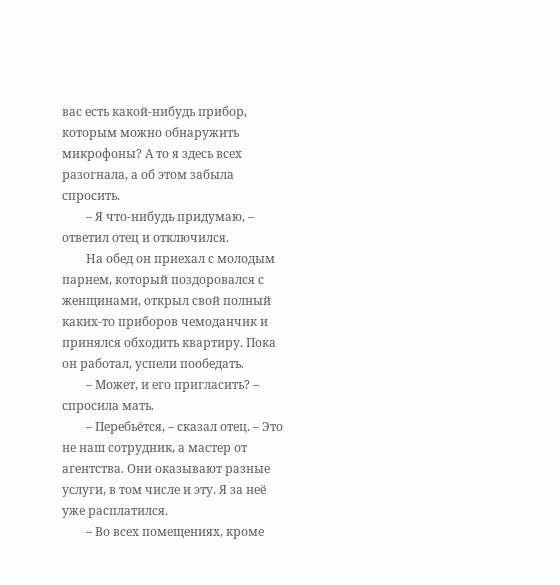вас есть какой-нибудь прибор, которым можно обнаружить микрофоны? А то я здесь всех разогнала, а об этом забыла спросить.
        – Я что-нибудь придумаю, – ответил отец и отключился.
        На обед он приехал с молодым парнем, который поздоровался с женщинами, открыл свой полный каких-то приборов чемоданчик и принялся обходить квартиру. Пока он работал, успели пообедать.
        – Может, и его пригласить? – спросила мать.
        – Перебьётся, – сказал отец. – Это не наш сотрудник, а мастер от агентства. Они оказывают разные услуги, в том числе и эту. Я за неё уже расплатился.
        – Во всех помещениях, кроме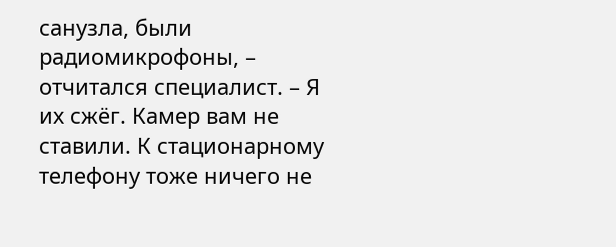санузла, были радиомикрофоны, – отчитался специалист. – Я их сжёг. Камер вам не ставили. К стационарному телефону тоже ничего не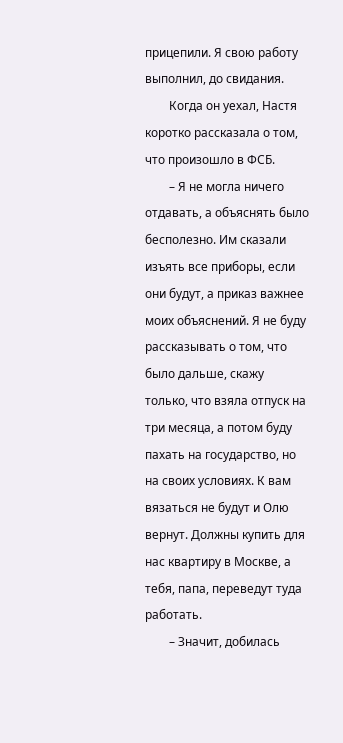прицепили. Я свою работу выполнил, до свидания.
        Когда он уехал, Настя коротко рассказала о том, что произошло в ФСБ.
        – Я не могла ничего отдавать, а объяснять было бесполезно. Им сказали изъять все приборы, если они будут, а приказ важнее моих объяснений. Я не буду рассказывать о том, что было дальше, скажу только, что взяла отпуск на три месяца, а потом буду пахать на государство, но на своих условиях. К вам вязаться не будут и Олю вернут. Должны купить для нас квартиру в Москве, а тебя, папа, переведут туда работать.
        – Значит, добилась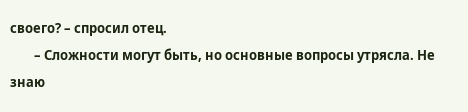своего? – спросил отец.
        – Сложности могут быть, но основные вопросы утрясла. Не знаю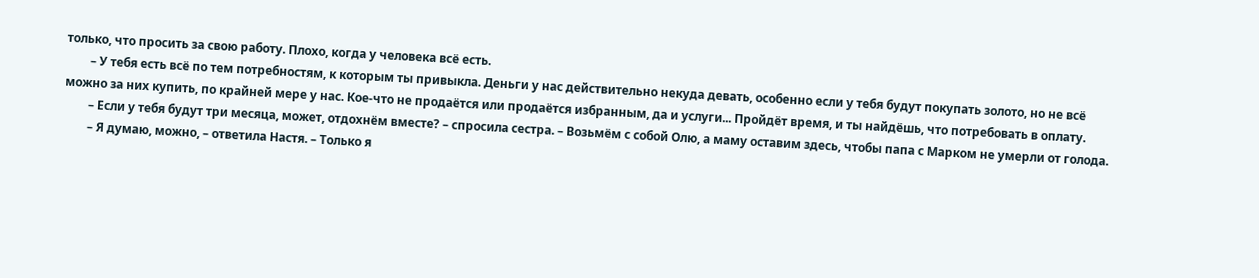только, что просить за свою работу. Плохо, когда у человека всё есть.
        – У тебя есть всё по тем потребностям, к которым ты привыкла. Деньги у нас действительно некуда девать, особенно если у тебя будут покупать золото, но не всё можно за них купить, по крайней мере у нас. Кое-что не продаётся или продаётся избранным, да и услуги... Пройдёт время, и ты найдёшь, что потребовать в оплату.
        – Если у тебя будут три месяца, может, отдохнём вместе? – спросила сестра. – Возьмём с собой Олю, а маму оставим здесь, чтобы папа с Марком не умерли от голода.
        – Я думаю, можно, – ответила Настя. – Только я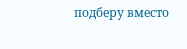подберу вместо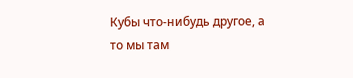Кубы что-нибудь другое, а то мы там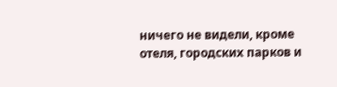ничего не видели, кроме отеля, городских парков и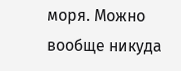моря. Можно вообще никуда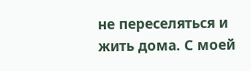не переселяться и жить дома. С моей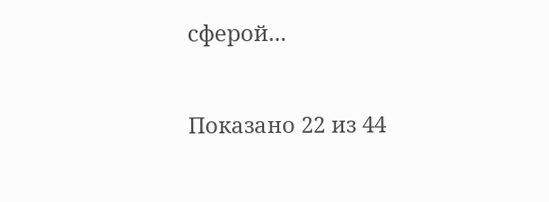сферой...


Показано 22 из 44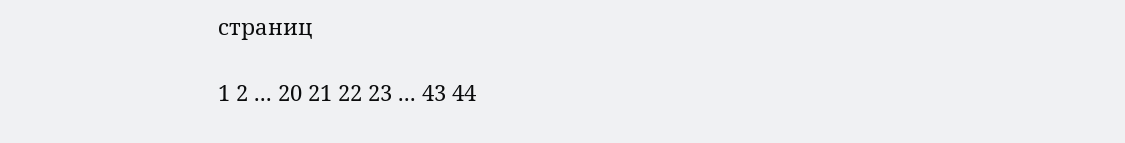страниц

1 2 ... 20 21 22 23 ... 43 44